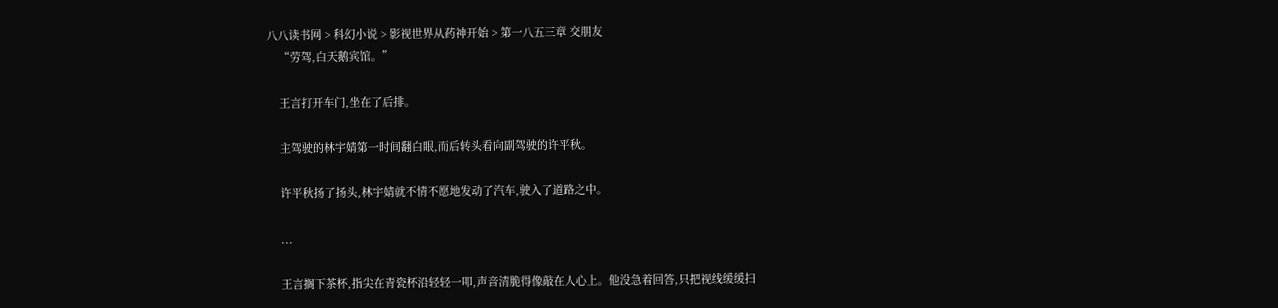八八读书网 > 科幻小说 > 影视世界从药神开始 > 第一八五三章 交朋友
    “劳驾,白天鹅宾馆。”

    王言打开车门,坐在了后排。

    主驾驶的林宇婧第一时间翻白眼,而后转头看向副驾驶的许平秋。

    许平秋扬了扬头,林宇婧就不情不愿地发动了汽车,驶入了道路之中。

    ...

    王言搁下茶杯,指尖在青瓷杯沿轻轻一叩,声音清脆得像敲在人心上。他没急着回答,只把视线缓缓扫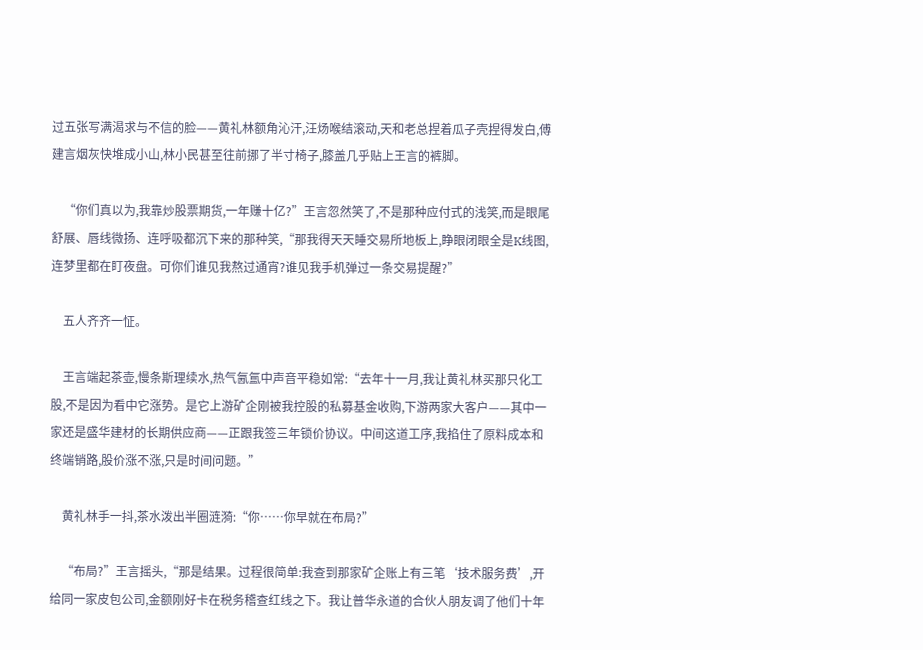过五张写满渴求与不信的脸——黄礼林额角沁汗,汪炀喉结滚动,天和老总捏着瓜子壳捏得发白,傅建言烟灰快堆成小山,林小民甚至往前挪了半寸椅子,膝盖几乎贴上王言的裤脚。

    “你们真以为,我靠炒股票期货,一年赚十亿?”王言忽然笑了,不是那种应付式的浅笑,而是眼尾舒展、唇线微扬、连呼吸都沉下来的那种笑,“那我得天天睡交易所地板上,睁眼闭眼全是K线图,连梦里都在盯夜盘。可你们谁见我熬过通宵?谁见我手机弹过一条交易提醒?”

    五人齐齐一怔。

    王言端起茶壶,慢条斯理续水,热气氤氲中声音平稳如常:“去年十一月,我让黄礼林买那只化工股,不是因为看中它涨势。是它上游矿企刚被我控股的私募基金收购,下游两家大客户——其中一家还是盛华建材的长期供应商——正跟我签三年锁价协议。中间这道工序,我掐住了原料成本和终端销路,股价涨不涨,只是时间问题。”

    黄礼林手一抖,茶水泼出半圈涟漪:“你……你早就在布局?”

    “布局?”王言摇头,“那是结果。过程很简单:我查到那家矿企账上有三笔‘技术服务费’,开给同一家皮包公司,金额刚好卡在税务稽查红线之下。我让普华永道的合伙人朋友调了他们十年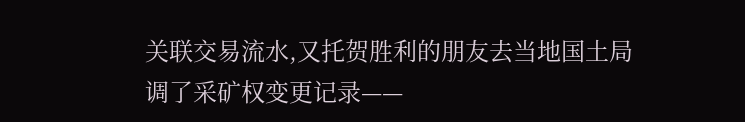关联交易流水,又托贺胜利的朋友去当地国土局调了采矿权变更记录——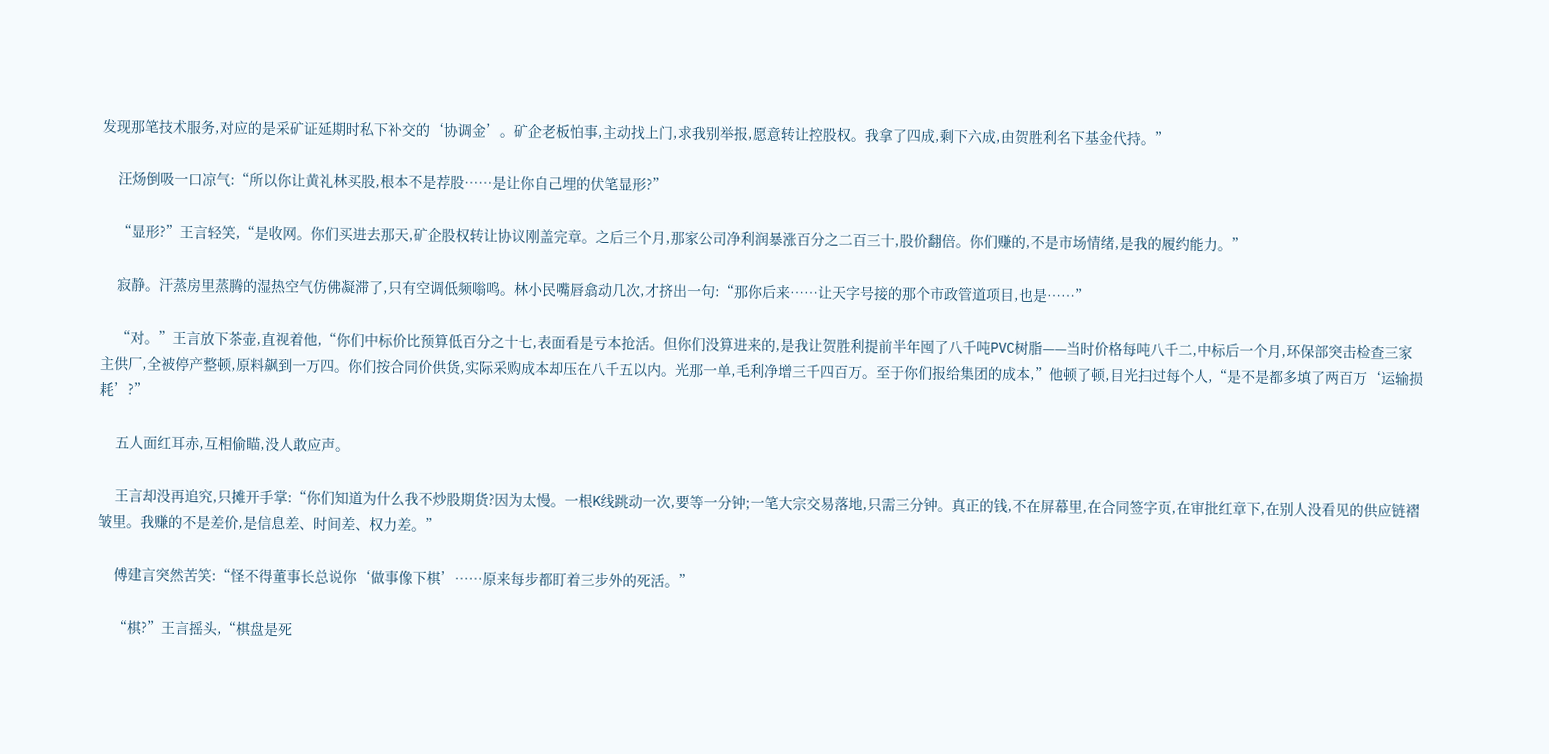发现那笔技术服务,对应的是采矿证延期时私下补交的‘协调金’。矿企老板怕事,主动找上门,求我别举报,愿意转让控股权。我拿了四成,剩下六成,由贺胜利名下基金代持。”

    汪炀倒吸一口凉气:“所以你让黄礼林买股,根本不是荐股……是让你自己埋的伏笔显形?”

    “显形?”王言轻笑,“是收网。你们买进去那天,矿企股权转让协议刚盖完章。之后三个月,那家公司净利润暴涨百分之二百三十,股价翻倍。你们赚的,不是市场情绪,是我的履约能力。”

    寂静。汗蒸房里蒸腾的湿热空气仿佛凝滞了,只有空调低频嗡鸣。林小民嘴唇翕动几次,才挤出一句:“那你后来……让天字号接的那个市政管道项目,也是……”

    “对。”王言放下茶壶,直视着他,“你们中标价比预算低百分之十七,表面看是亏本抢活。但你们没算进来的,是我让贺胜利提前半年囤了八千吨PVC树脂——当时价格每吨八千二,中标后一个月,环保部突击检查三家主供厂,全被停产整顿,原料飙到一万四。你们按合同价供货,实际采购成本却压在八千五以内。光那一单,毛利净增三千四百万。至于你们报给集团的成本,”他顿了顿,目光扫过每个人,“是不是都多填了两百万‘运输损耗’?”

    五人面红耳赤,互相偷瞄,没人敢应声。

    王言却没再追究,只摊开手掌:“你们知道为什么我不炒股期货?因为太慢。一根K线跳动一次,要等一分钟;一笔大宗交易落地,只需三分钟。真正的钱,不在屏幕里,在合同签字页,在审批红章下,在别人没看见的供应链褶皱里。我赚的不是差价,是信息差、时间差、权力差。”

    傅建言突然苦笑:“怪不得董事长总说你‘做事像下棋’……原来每步都盯着三步外的死活。”

    “棋?”王言摇头,“棋盘是死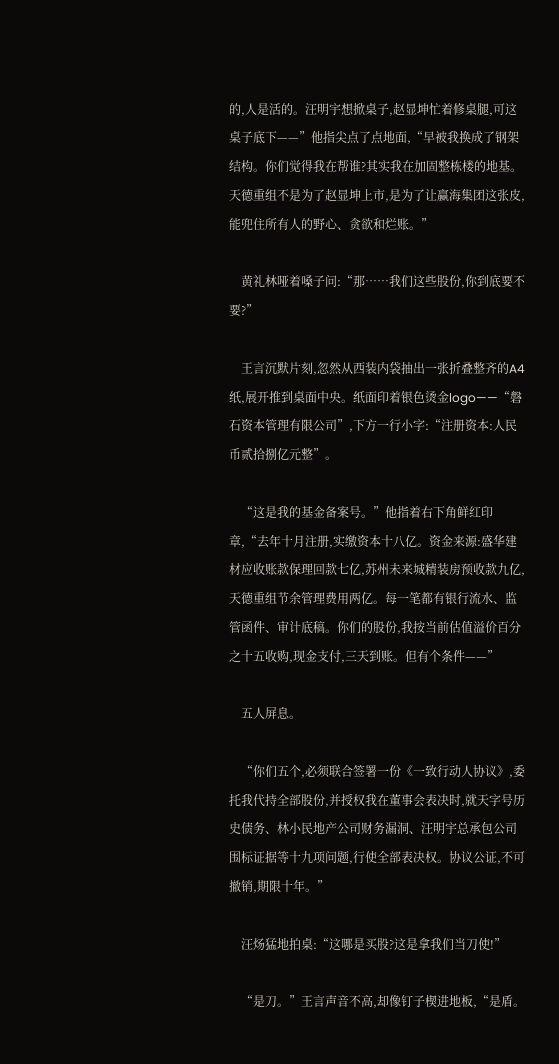的,人是活的。汪明宇想掀桌子,赵显坤忙着修桌腿,可这桌子底下——”他指尖点了点地面,“早被我换成了钢架结构。你们觉得我在帮谁?其实我在加固整栋楼的地基。天德重组不是为了赵显坤上市,是为了让赢海集团这张皮,能兜住所有人的野心、贪欲和烂账。”

    黄礼林哑着嗓子问:“那……我们这些股份,你到底要不要?”

    王言沉默片刻,忽然从西装内袋抽出一张折叠整齐的A4纸,展开推到桌面中央。纸面印着银色烫金logo——“磐石资本管理有限公司”,下方一行小字:“注册资本:人民币贰拾捌亿元整”。

    “这是我的基金备案号。”他指着右下角鲜红印章,“去年十月注册,实缴资本十八亿。资金来源:盛华建材应收账款保理回款七亿,苏州未来城精装房预收款九亿,天德重组节余管理费用两亿。每一笔都有银行流水、监管函件、审计底稿。你们的股份,我按当前估值溢价百分之十五收购,现金支付,三天到账。但有个条件——”

    五人屏息。

    “你们五个,必须联合签署一份《一致行动人协议》,委托我代持全部股份,并授权我在董事会表决时,就天字号历史债务、林小民地产公司财务漏洞、汪明宇总承包公司围标证据等十九项问题,行使全部表决权。协议公证,不可撤销,期限十年。”

    汪炀猛地拍桌:“这哪是买股?这是拿我们当刀使!”

    “是刀。”王言声音不高,却像钉子楔进地板,“是盾。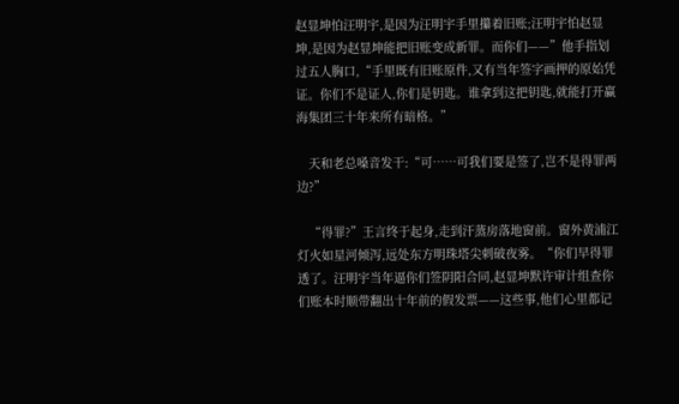赵显坤怕汪明宇,是因为汪明宇手里攥着旧账;汪明宇怕赵显坤,是因为赵显坤能把旧账变成新罪。而你们——”他手指划过五人胸口,“手里既有旧账原件,又有当年签字画押的原始凭证。你们不是证人,你们是钥匙。谁拿到这把钥匙,就能打开赢海集团三十年来所有暗格。”

    天和老总嗓音发干:“可……可我们要是签了,岂不是得罪两边?”

    “得罪?”王言终于起身,走到汗蒸房落地窗前。窗外黄浦江灯火如星河倾泻,远处东方明珠塔尖刺破夜雾。“你们早得罪透了。汪明宇当年逼你们签阴阳合同,赵显坤默许审计组查你们账本时顺带翻出十年前的假发票——这些事,他们心里都记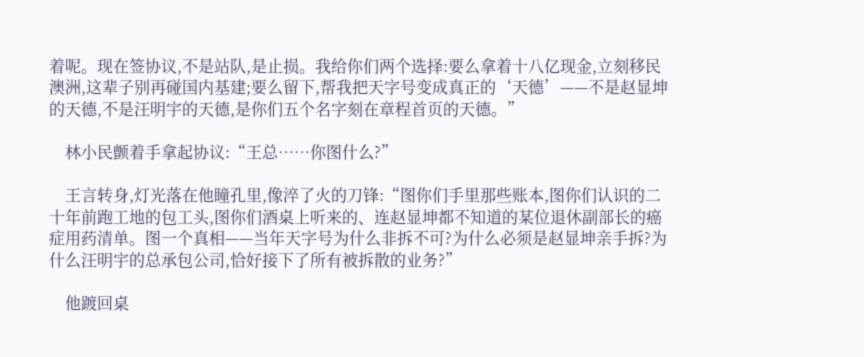着呢。现在签协议,不是站队,是止损。我给你们两个选择:要么拿着十八亿现金,立刻移民澳洲,这辈子别再碰国内基建;要么留下,帮我把天字号变成真正的‘天德’——不是赵显坤的天德,不是汪明宇的天德,是你们五个名字刻在章程首页的天德。”

    林小民颤着手拿起协议:“王总……你图什么?”

    王言转身,灯光落在他瞳孔里,像淬了火的刀锋:“图你们手里那些账本,图你们认识的二十年前跑工地的包工头,图你们酒桌上听来的、连赵显坤都不知道的某位退休副部长的癌症用药清单。图一个真相——当年天字号为什么非拆不可?为什么必须是赵显坤亲手拆?为什么汪明宇的总承包公司,恰好接下了所有被拆散的业务?”

    他踱回桌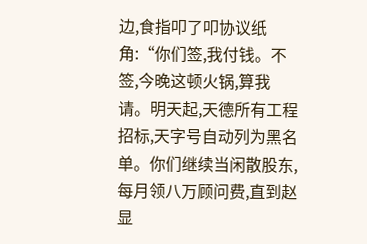边,食指叩了叩协议纸角:“你们签,我付钱。不签,今晚这顿火锅,算我请。明天起,天德所有工程招标,天字号自动列为黑名单。你们继续当闲散股东,每月领八万顾问费,直到赵显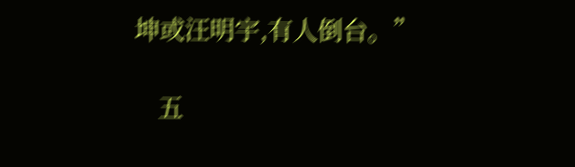坤或汪明宇,有人倒台。”

    五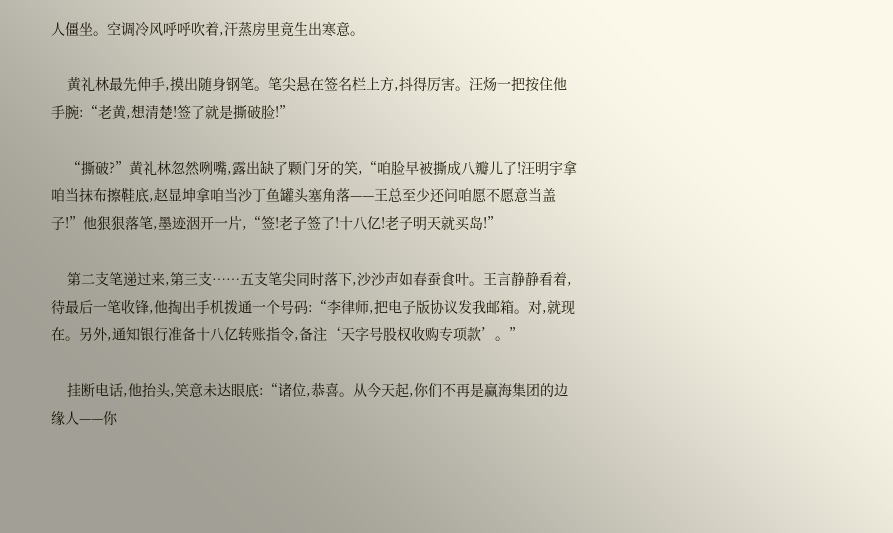人僵坐。空调冷风呼呼吹着,汗蒸房里竟生出寒意。

    黄礼林最先伸手,摸出随身钢笔。笔尖悬在签名栏上方,抖得厉害。汪炀一把按住他手腕:“老黄,想清楚!签了就是撕破脸!”

    “撕破?”黄礼林忽然咧嘴,露出缺了颗门牙的笑,“咱脸早被撕成八瓣儿了!汪明宇拿咱当抹布擦鞋底,赵显坤拿咱当沙丁鱼罐头塞角落——王总至少还问咱愿不愿意当盖子!”他狠狠落笔,墨迹洇开一片,“签!老子签了!十八亿!老子明天就买岛!”

    第二支笔递过来,第三支……五支笔尖同时落下,沙沙声如春蚕食叶。王言静静看着,待最后一笔收锋,他掏出手机拨通一个号码:“李律师,把电子版协议发我邮箱。对,就现在。另外,通知银行准备十八亿转账指令,备注‘天字号股权收购专项款’。”

    挂断电话,他抬头,笑意未达眼底:“诸位,恭喜。从今天起,你们不再是赢海集团的边缘人——你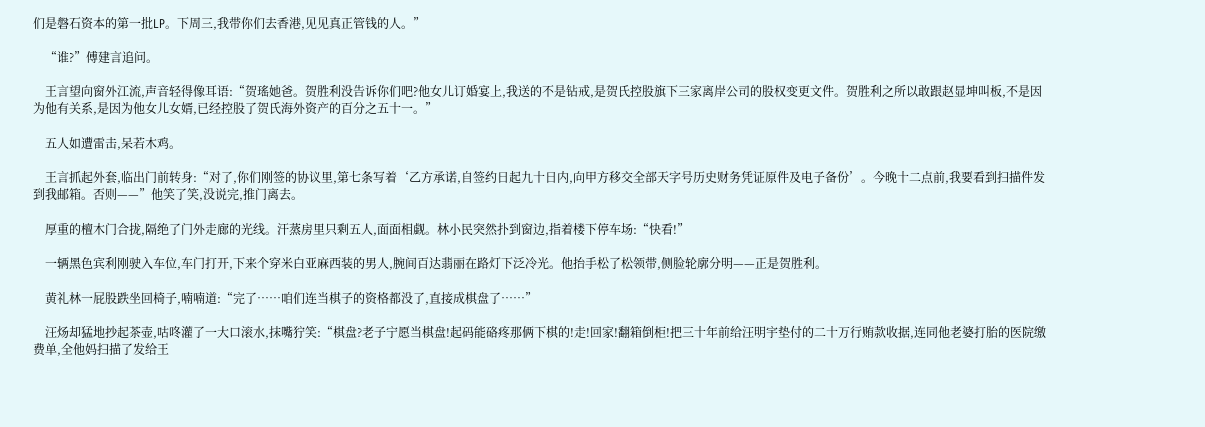们是磐石资本的第一批LP。下周三,我带你们去香港,见见真正管钱的人。”

    “谁?”傅建言追问。

    王言望向窗外江流,声音轻得像耳语:“贺瑤她爸。贺胜利没告诉你们吧?他女儿订婚宴上,我送的不是钻戒,是贺氏控股旗下三家离岸公司的股权变更文件。贺胜利之所以敢跟赵显坤叫板,不是因为他有关系,是因为他女儿女婿,已经控股了贺氏海外资产的百分之五十一。”

    五人如遭雷击,呆若木鸡。

    王言抓起外套,临出门前转身:“对了,你们刚签的协议里,第七条写着‘乙方承诺,自签约日起九十日内,向甲方移交全部天字号历史财务凭证原件及电子备份’。今晚十二点前,我要看到扫描件发到我邮箱。否则——”他笑了笑,没说完,推门离去。

    厚重的檀木门合拢,隔绝了门外走廊的光线。汗蒸房里只剩五人,面面相觑。林小民突然扑到窗边,指着楼下停车场:“快看!”

    一辆黑色宾利刚驶入车位,车门打开,下来个穿米白亚麻西装的男人,腕间百达翡丽在路灯下泛冷光。他抬手松了松领带,侧脸轮廓分明——正是贺胜利。

    黄礼林一屁股跌坐回椅子,喃喃道:“完了……咱们连当棋子的资格都没了,直接成棋盘了……”

    汪炀却猛地抄起茶壶,咕咚灌了一大口滚水,抹嘴狞笑:“棋盘?老子宁愿当棋盘!起码能硌疼那俩下棋的!走!回家!翻箱倒柜!把三十年前给汪明宇垫付的二十万行贿款收据,连同他老婆打胎的医院缴费单,全他妈扫描了发给王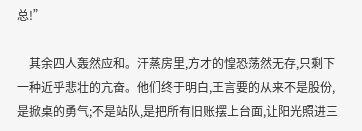总!”

    其余四人轰然应和。汗蒸房里,方才的惶恐荡然无存,只剩下一种近乎悲壮的亢奋。他们终于明白,王言要的从来不是股份,是掀桌的勇气;不是站队,是把所有旧账摆上台面,让阳光照进三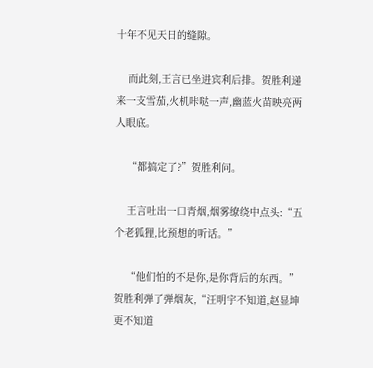十年不见天日的缝隙。

    而此刻,王言已坐进宾利后排。贺胜利递来一支雪茄,火机咔哒一声,幽蓝火苗映亮两人眼底。

    “都搞定了?”贺胜利问。

    王言吐出一口青烟,烟雾缭绕中点头:“五个老狐狸,比预想的听话。”

    “他们怕的不是你,是你背后的东西。”贺胜利弹了弹烟灰,“汪明宇不知道,赵显坤更不知道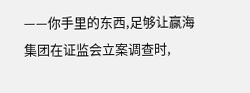——你手里的东西,足够让赢海集团在证监会立案调查时,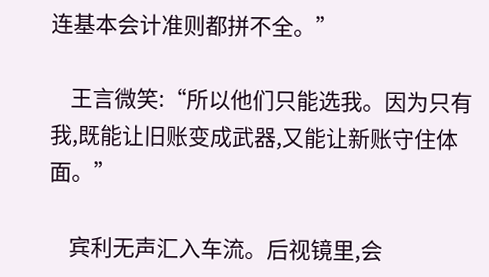连基本会计准则都拼不全。”

    王言微笑:“所以他们只能选我。因为只有我,既能让旧账变成武器,又能让新账守住体面。”

    宾利无声汇入车流。后视镜里,会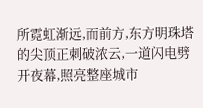所霓虹渐远,而前方,东方明珠塔的尖顶正刺破浓云,一道闪电劈开夜幕,照亮整座城市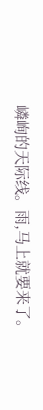嶙峋的天际线。雨,马上就要来了。